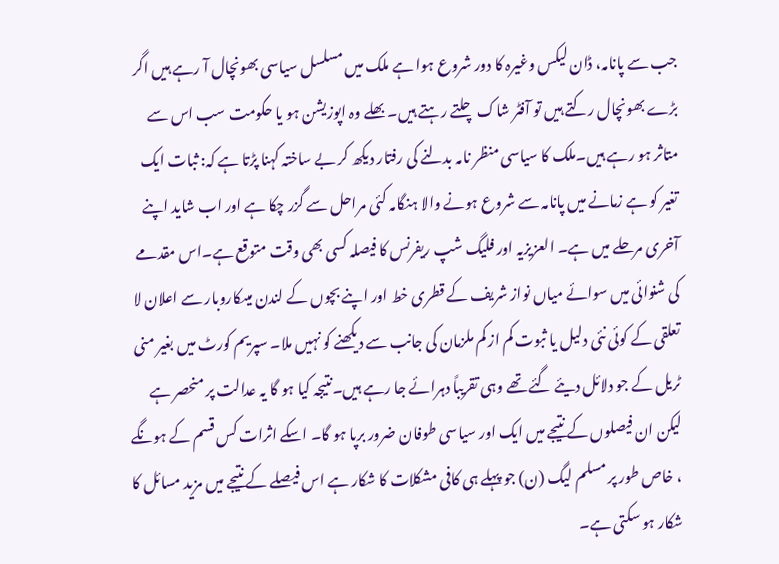جب سے پانامہ، ڈان لیکس وغیرہ کا دور شروع ہوا ہے ملک میں مسلسل سیاسی بھونچال آ رہے ہیں اگر بڑے بھونچال رکتے ہیں تو آفٹر شاک چلتے رہتے ہیں۔ بھلے وہ اپوزیشن ہو یا حکومت سب اس سے متاثر ہو رہے ہیں۔ملک کا سیاسی منظر نامہ بدلنے کی رفتار دیکھ کر بے ساختہ کہنا پڑتا ہے کہ: ثبات ایک تغیر کو ہے زمانے میں پانامہ سے شروع ہونے والا ہنگامہ کئی مراحل سے گزر چکا ہے اور اب شاید اپنے آخری مرحلے میں ہے۔ العزیزیہ اور فلیگ شپ ریفرنس کا فیصلہ کسی بھی وقت متوقع ہے۔اس مقدمے کی شنوائی میں سوائے میاں نواز شریف کے قطری خط اور اپنے بچوں کے لندن میںکاروبار سے اعلان لا تعلقی کے کوئی نئی دلیل یا ثبوت کم از کم ملزمان کی جانب سے دیکھنے کو نہیں ملا۔ سپریم کورٹ میں بغیر منی ٹریل کے جو دلائل دیئے گئے تھے وہی تقریباً دہرائے جا رہے ہیں۔نتیجہ کیا ہو گا یہ عدالت پر منحصر ہے لیکن ان فیصلوں کے نتیجے میں ایک اور سیاسی طوفان ضرور برپا ہو گا۔ اسکے اثرات کس قسم کے ہونگے ، خاص طور پر مسلم لیگ (ن) جو پہلے ہی کافی مشکلات کا شکار ہے اس فیصلے کے نتیجے میں مزید مسائل کا شکار ہو سکتی ہے۔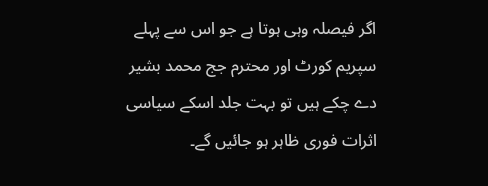اگر فیصلہ وہی ہوتا ہے جو اس سے پہلے سپریم کورٹ اور محترم جج محمد بشیر دے چکے ہیں تو بہت جلد اسکے سیاسی اثرات فوری ظاہر ہو جائیں گے۔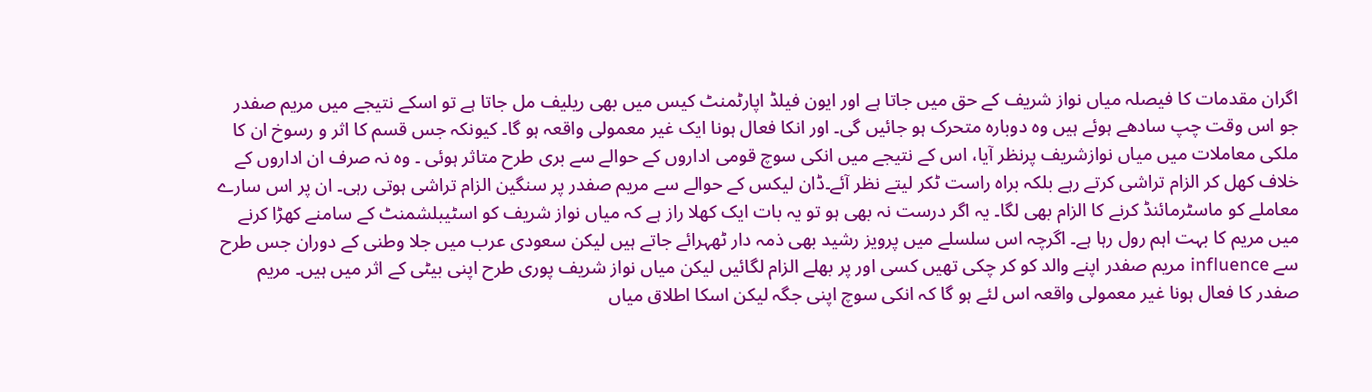اگران مقدمات کا فیصلہ میاں نواز شریف کے حق میں جاتا ہے اور ایون فیلڈ اپارٹمنٹ کیس میں بھی ریلیف مل جاتا ہے تو اسکے نتیجے میں مریم صفدر جو اس وقت چپ سادھے ہوئے ہیں وہ دوبارہ متحرک ہو جائیں گی۔ اور انکا فعال ہونا ایک غیر معمولی واقعہ ہو گا۔ کیونکہ جس قسم کا اثر و رسوخ ان کا ملکی معاملات میں میاں نوازشریف پرنظر آیا، اس کے نتیجے میں انکی سوچ قومی اداروں کے حوالے سے بری طرح متاثر ہوئی ۔ وہ نہ صرف ان اداروں کے خلاف کھل کر الزام تراشی کرتے رہے بلکہ براہ راست ٹکر لیتے نظر آئے۔ڈان لیکس کے حوالے سے مریم صفدر پر سنگین الزام تراشی ہوتی رہی۔ ان پر اس سارے معاملے کو ماسٹرمائنڈ کرنے کا الزام بھی لگا۔ یہ اگر درست نہ بھی ہو تو یہ بات ایک کھلا راز ہے کہ میاں نواز شریف کو اسٹیبلشمنٹ کے سامنے کھڑا کرنے میں مریم کا بہت اہم رول رہا ہے۔ اگرچہ اس سلسلے میں پرویز رشید بھی ذمہ دار ٹھہرائے جاتے ہیں لیکن سعودی عرب میں جلا وطنی کے دوران جس طرح سے influence مریم صفدر اپنے والد کو کر چکی تھیں کسی اور پر بھلے الزام لگائیں لیکن میاں نواز شریف پوری طرح اپنی بیٹی کے اثر میں ہیں۔ مریم صفدر کا فعال ہونا غیر معمولی واقعہ اس لئے ہو گا کہ انکی سوچ اپنی جگہ لیکن اسکا اطلاق میاں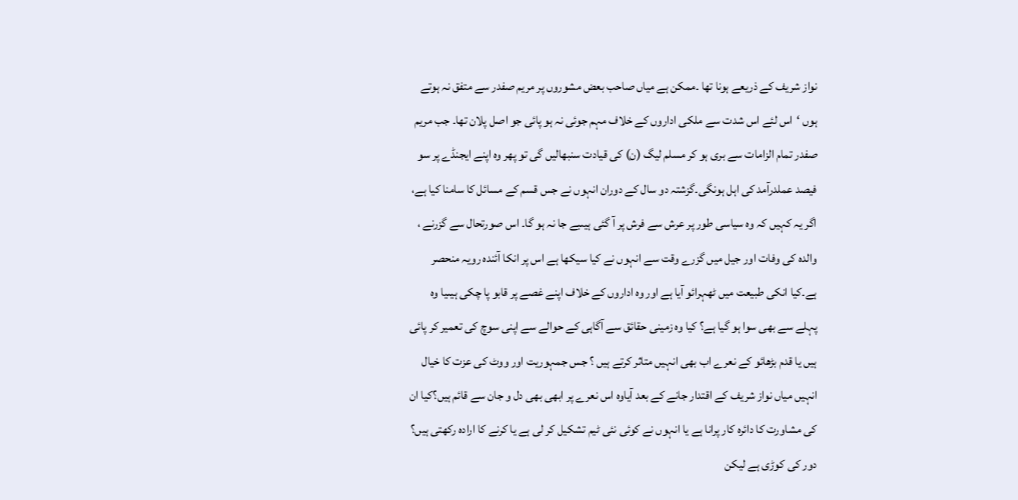نواز شریف کے ذریعے ہونا تھا ۔ممکن ہے میاں صاحب بعض مشوروں پر مریم صفدر سے متفق نہ ہوتے ہوں ‘اس لئے اس شدت سے ملکی اداروں کے خلاف مہم جوئی نہ ہو پائی جو اصل پلان تھا۔ جب مریم صفدر تمام الزامات سے بری ہو کر مسلم لیگ (ن) کی قیادت سنبھالیں گی تو پھر وہ اپنے ایجنڈے پر سو فیصد عملدرآمد کی اہل ہونگی۔گزشتہ دو سال کے دوران انہوں نے جس قسم کے مسائل کا سامنا کیا ہے، اگر یہ کہیں کہ وہ سیاسی طور پر عرش سے فرش پر آ گئی ہیںبے جا نہ ہو گا۔ اس صورتحال سے گزرنے ، والدہ کی وفات اور جیل میں گزرے وقت سے انہوں نے کیا سیکھا ہے اس پر انکا آئندہ رویہ منحصر ہے۔کیا انکی طبیعت میں ٹھہرائو آیا ہے اور وہ اداروں کے خلاف اپنے غصے پر قابو پا چکی ہیںیا وہ پہلے سے بھی سوا ہو گیا ہے؟ کیا وہ زمینی حقائق سے آگاہی کے حوالے سے اپنی سوچ کی تعمیر کر پائی ہیں یا قدم بڑھائو کے نعرے اب بھی انہیں متاثر کرتے ہیں ؟ جس جمہوریت اور ووٹ کی عزت کا خیال انہیں میاں نواز شریف کے اقتدار جانے کے بعد آیاوہ اس نعرے پر ابھی بھی دل و جان سے قائم ہیں؟کیا ان کی مشاورت کا دائرہ کار پرانا ہے یا انہوں نے کوئی نئی ٹیم تشکیل کر لی ہے یا کرنے کا ارادہ رکھتی ہیں؟ دور کی کوڑی ہے لیکن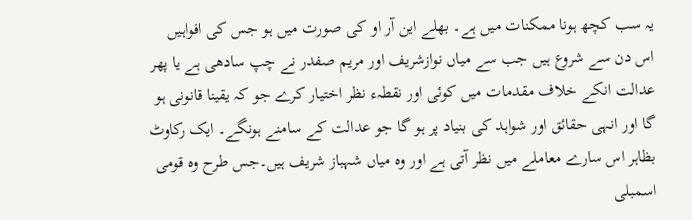یہ سب کچھ ہونا ممکنات میں ہے۔ بھلے این آر او کی صورت میں ہو جس کی افواہیں اس دن سے شروع ہیں جب سے میاں نوازشریف اور مریم صفدر نے چپ سادھی ہے یا پھر عدالت انکے خلاف مقدمات میں کوئی اور نقطہء نظر اختیار کرے جو کہ یقینا قانونی ہو گا اور انہی حقائق اور شواہد کی بنیاد پر ہو گا جو عدالت کے سامنے ہونگے۔ ایک رکاوٹ بظاہر اس سارے معاملے میں نظر آتی ہے اور وہ میاں شہباز شریف ہیں۔جس طرح وہ قومی اسمبلی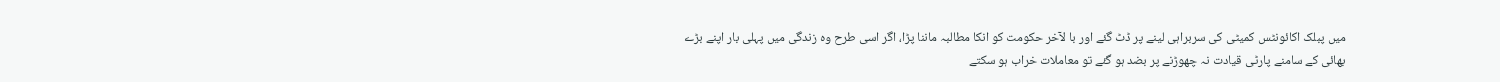میں پبلک اکائونٹس کمیٹی کی سربراہی لینے پر ڈٹ گئے اور با لآخر حکومت کو انکا مطالبہ ماننا پڑا، اگر اسی طرح وہ زندگی میں پہلی بار اپنے بڑے بھائی کے سامنے پارٹی قیادت نہ چھوڑنے پر بضد ہو گئے تو معاملات خراب ہو سکتے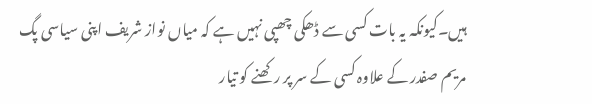ہیں۔کیونکہ یہ بات کسی سے ڈھکی چھپی نہیں ہے کہ میاں نواز شریف اپنی سیاسی پگ مریم صفدر کے علاوہ کسی کے سر پر رکھنے کو تیار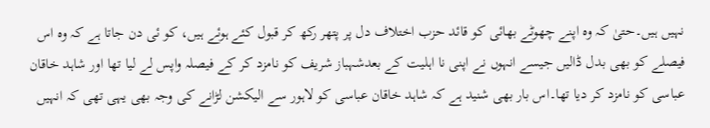نہیں ہیں۔حتیٰ کہ وہ اپنے چھوٹے بھائی کو قائد حزب اختلاف دل پر پتھر رکھ کر قبول کئے ہوئے ہیں، کو ئی دن جاتا ہے کہ وہ اس فیصلے کو بھی بدل ڈالیں جیسے انہوں نے اپنی نا اہلیت کے بعدشہباز شریف کو نامزد کر کے فیصلہ واپس لے لیا تھا اور شاہد خاقان عباسی کو نامزد کر دیا تھا۔اس بار بھی شنید ہے کہ شاہد خاقان عباسی کو لاہور سے الیکشن لڑانے کی وجہ بھی یہی تھی کہ انہیں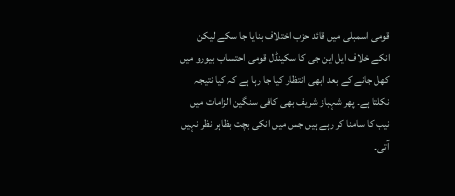قومی اسمبلی میں قائد حزب اختلاف بنایا جا سکے لیکن انکے خلاف ایل این جی کا سکینڈل قومی احتساب بیورو میں کھل جانے کے بعد ابھی انتظار کیا جا رہا ہے کہ کیا نتیجہ نکلتا ہے۔ پھر شہباز شریف بھی کافی سنگین الزامات میں نیب کا سامنا کر رہے ہیں جس میں انکی بچت بظاہر نظر نہیں آتی۔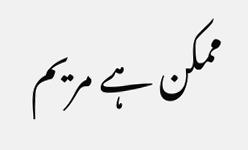ممکن ہے مریم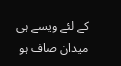کے لئے ویسے ہی میدان صاف ہو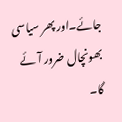جائے۔اور پھر سیاسی بھونچال ضرور آئے گا۔